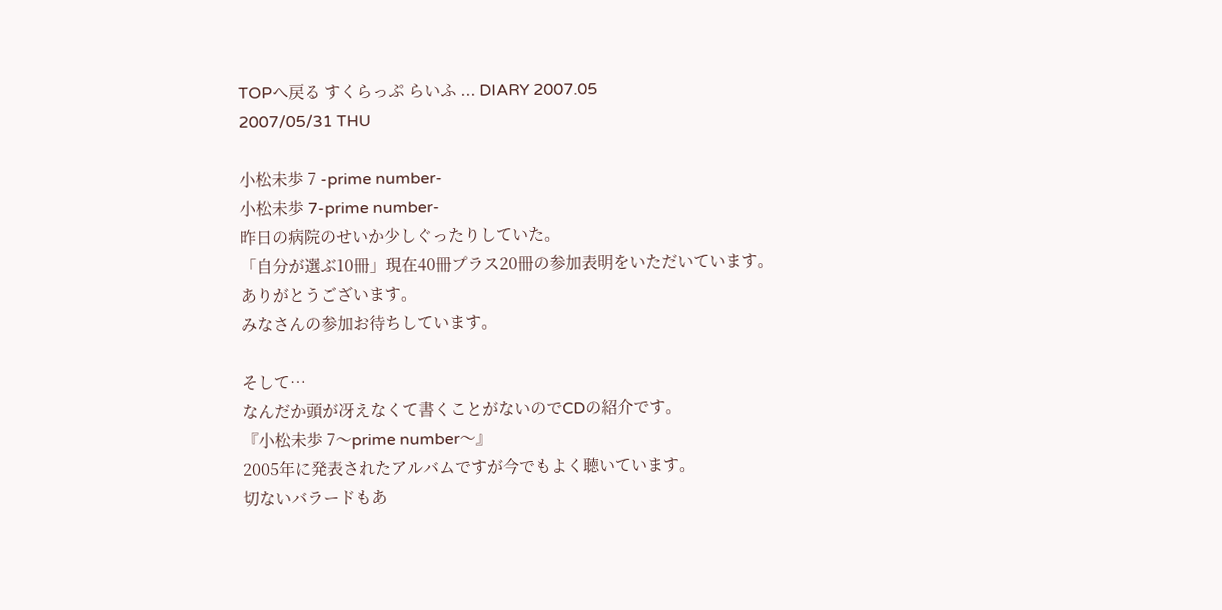TOPへ戻る すくらっぷ らいふ ... DIARY 2007.05
2007/05/31 THU

小松未歩 7 -prime number-
小松未歩 7-prime number-
昨日の病院のせいか少しぐったりしていた。
「自分が選ぶ10冊」現在40冊プラス20冊の参加表明をいただいています。
ありがとうございます。
みなさんの参加お待ちしています。

そして…
なんだか頭が冴えなくて書くことがないのでCDの紹介です。
『小松未歩 7〜prime number〜』
2005年に発表されたアルバムですが今でもよく聴いています。
切ないバラードもあ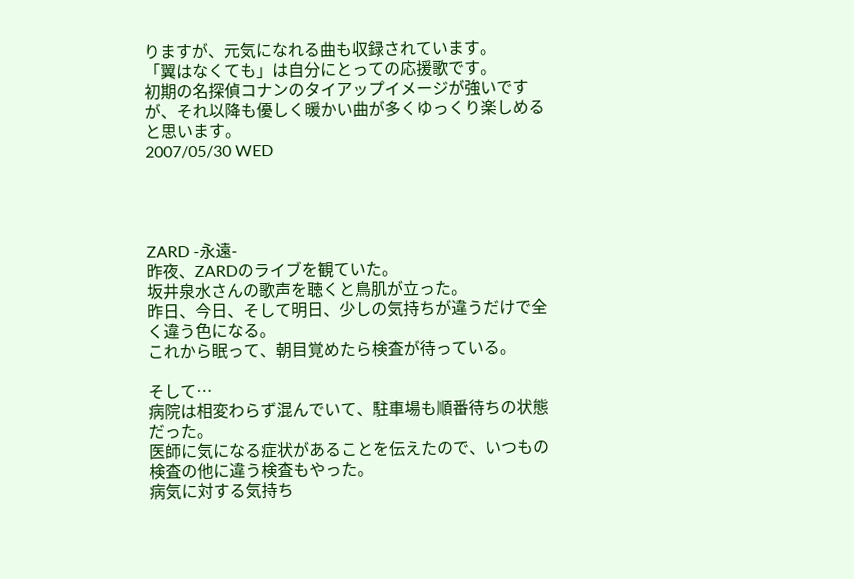りますが、元気になれる曲も収録されています。
「翼はなくても」は自分にとっての応援歌です。
初期の名探偵コナンのタイアップイメージが強いですが、それ以降も優しく暖かい曲が多くゆっくり楽しめると思います。
2007/05/30 WED




ZARD -永遠-
昨夜、ZARDのライブを観ていた。
坂井泉水さんの歌声を聴くと鳥肌が立った。
昨日、今日、そして明日、少しの気持ちが違うだけで全く違う色になる。
これから眠って、朝目覚めたら検査が待っている。

そして…
病院は相変わらず混んでいて、駐車場も順番待ちの状態だった。
医師に気になる症状があることを伝えたので、いつもの検査の他に違う検査もやった。
病気に対する気持ち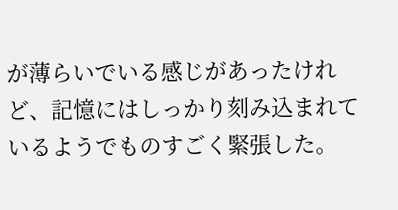が薄らいでいる感じがあったけれど、記憶にはしっかり刻み込まれているようでものすごく緊張した。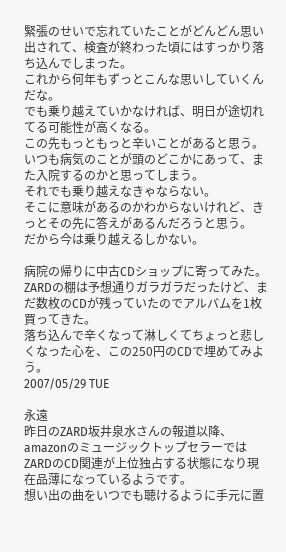緊張のせいで忘れていたことがどんどん思い出されて、検査が終わった頃にはすっかり落ち込んでしまった。
これから何年もずっとこんな思いしていくんだな。
でも乗り越えていかなければ、明日が途切れてる可能性が高くなる。
この先もっともっと辛いことがあると思う。
いつも病気のことが頭のどこかにあって、また入院するのかと思ってしまう。
それでも乗り越えなきゃならない。
そこに意味があるのかわからないけれど、きっとその先に答えがあるんだろうと思う。
だから今は乗り越えるしかない。

病院の帰りに中古CDショップに寄ってみた。
ZARDの棚は予想通りガラガラだったけど、まだ数枚のCDが残っていたのでアルバムを1枚買ってきた。
落ち込んで辛くなって淋しくてちょっと悲しくなった心を、この250円のCDで埋めてみよう。
2007/05/29 TUE

永遠
昨日のZARD坂井泉水さんの報道以降、amazonのミュージックトップセラーではZARDのCD関連が上位独占する状態になり現在品薄になっているようです。
想い出の曲をいつでも聴けるように手元に置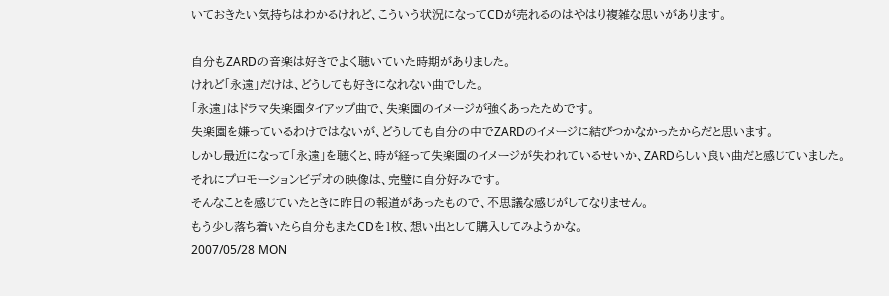いておきたい気持ちはわかるけれど、こういう状況になってCDが売れるのはやはり複雑な思いがあります。

自分もZARDの音楽は好きでよく聴いていた時期がありました。
けれど「永遠」だけは、どうしても好きになれない曲でした。
「永遠」はドラマ失楽園タイアップ曲で、失楽園のイメージが強くあったためです。
失楽園を嫌っているわけではないが、どうしても自分の中でZARDのイメージに結びつかなかったからだと思います。
しかし最近になって「永遠」を聴くと、時が経って失楽園のイメージが失われているせいか、ZARDらしい良い曲だと感じていました。
それにプロモーションビデオの映像は、完璧に自分好みです。
そんなことを感じていたときに昨日の報道があったもので、不思議な感じがしてなりません。
もう少し落ち着いたら自分もまたCDを1枚、想い出として購入してみようかな。
2007/05/28 MON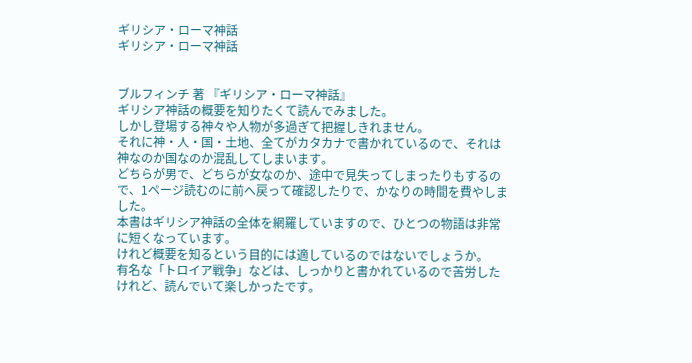ギリシア・ローマ神話
ギリシア・ローマ神話


ブルフィンチ 著 『ギリシア・ローマ神話』
ギリシア神話の概要を知りたくて読んでみました。
しかし登場する神々や人物が多過ぎて把握しきれません。
それに神・人・国・土地、全てがカタカナで書かれているので、それは神なのか国なのか混乱してしまいます。
どちらが男で、どちらが女なのか、途中で見失ってしまったりもするので、1ページ読むのに前へ戻って確認したりで、かなりの時間を費やしました。
本書はギリシア神話の全体を網羅していますので、ひとつの物語は非常に短くなっています。
けれど概要を知るという目的には適しているのではないでしょうか。
有名な「トロイア戦争」などは、しっかりと書かれているので苦労したけれど、読んでいて楽しかったです。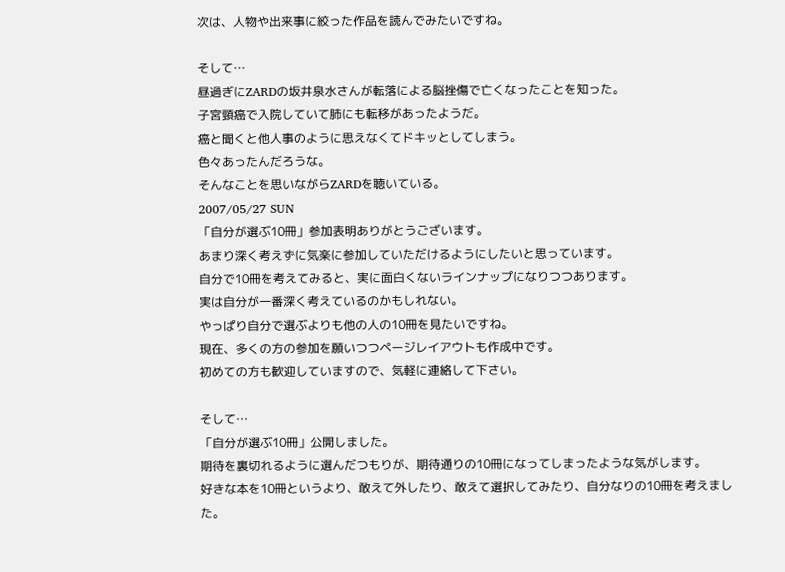次は、人物や出来事に絞った作品を読んでみたいですね。

そして…
昼過ぎにZARDの坂井泉水さんが転落による脳挫傷で亡くなったことを知った。
子宮頸癌で入院していて肺にも転移があったようだ。
癌と聞くと他人事のように思えなくてドキッとしてしまう。
色々あったんだろうな。
そんなことを思いながらZARDを聴いている。
2007/05/27 SUN
「自分が選ぶ10冊」参加表明ありがとうございます。
あまり深く考えずに気楽に参加していただけるようにしたいと思っています。
自分で10冊を考えてみると、実に面白くないラインナップになりつつあります。
実は自分が一番深く考えているのかもしれない。
やっぱり自分で選ぶよりも他の人の10冊を見たいですね。
現在、多くの方の参加を願いつつページレイアウトも作成中です。
初めての方も歓迎していますので、気軽に連絡して下さい。

そして…
「自分が選ぶ10冊」公開しました。
期待を裏切れるように選んだつもりが、期待通りの10冊になってしまったような気がします。
好きな本を10冊というより、敢えて外したり、敢えて選択してみたり、自分なりの10冊を考えました。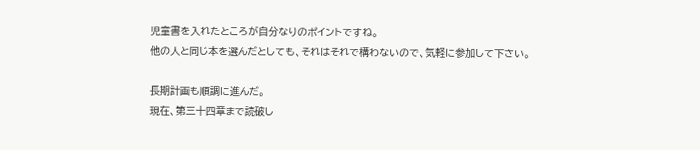児童書を入れたところが自分なりのポイントですね。
他の人と同じ本を選んだとしても、それはそれで構わないので、気軽に参加して下さい。

長期計画も順調に進んだ。
現在、第三十四章まで読破し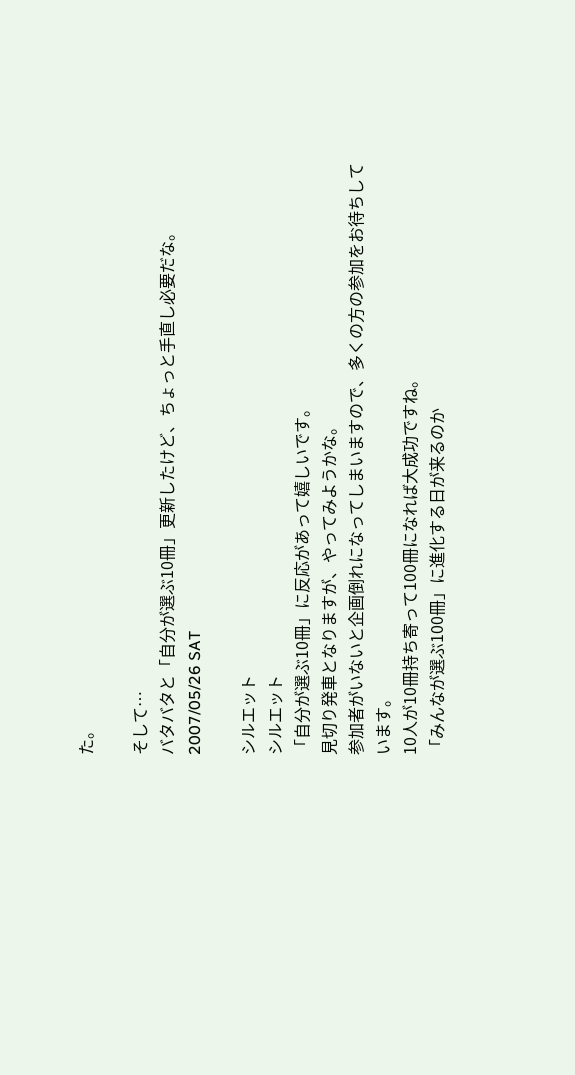た。

そして…
バタバタと「自分が選ぶ10冊」更新したけど、ちょっと手直し必要だな。
2007/05/26 SAT

シルエット
シルエット
「自分が選ぶ10冊」に反応があって嬉しいです。
見切り発車となりますが、やってみようかな。
参加者がいないと企画倒れになってしまいますので、多くの方の参加をお待ちしています。
10人が10冊持ち寄って100冊になれば大成功ですね。
「みんなが選ぶ100冊」に進化する日が来るのか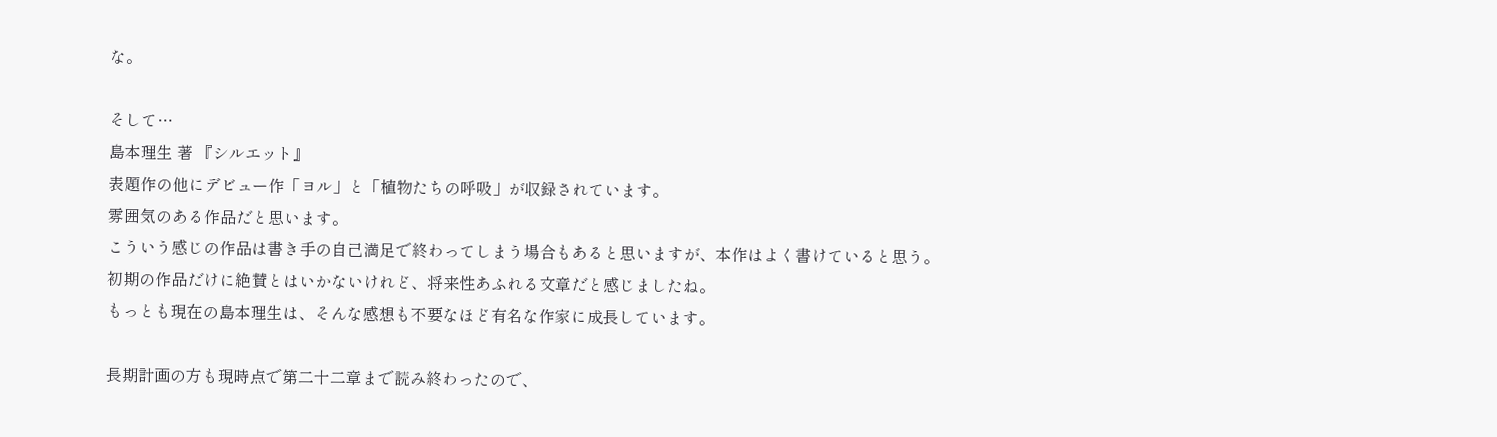な。

そして…
島本理生 著 『シルエット』
表題作の他にデビュー作「ヨル」と「植物たちの呼吸」が収録されています。
雰囲気のある作品だと思います。
こういう感じの作品は書き手の自己満足で終わってしまう場合もあると思いますが、本作はよく書けていると思う。
初期の作品だけに絶賛とはいかないけれど、将来性あふれる文章だと感じましたね。
もっとも現在の島本理生は、そんな感想も不要なほど有名な作家に成長しています。

長期計画の方も現時点で第二十二章まで読み終わったので、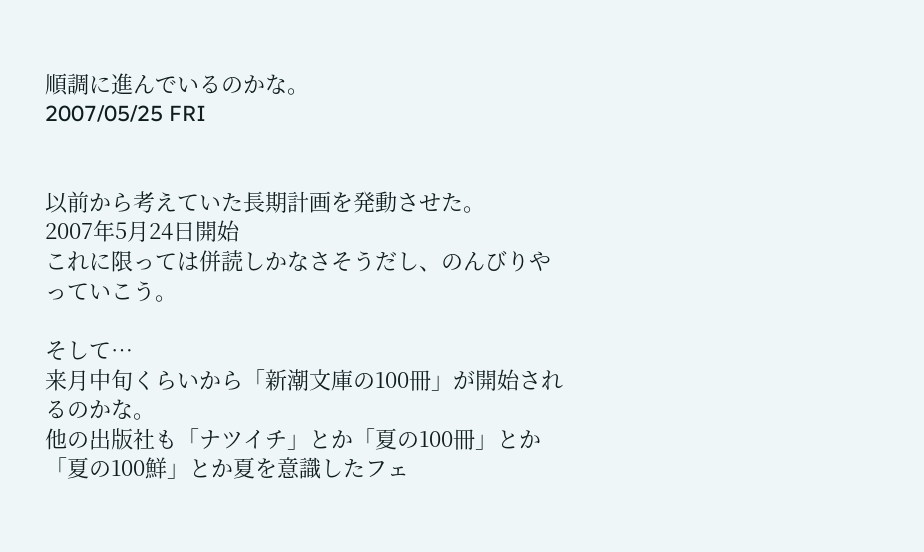順調に進んでいるのかな。
2007/05/25 FRI


以前から考えていた長期計画を発動させた。
2007年5月24日開始
これに限っては併読しかなさそうだし、のんびりやっていこう。

そして…
来月中旬くらいから「新潮文庫の100冊」が開始されるのかな。
他の出版社も「ナツイチ」とか「夏の100冊」とか「夏の100鮮」とか夏を意識したフェ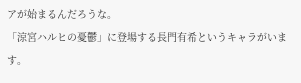アが始まるんだろうな。
「涼宮ハルヒの憂鬱」に登場する長門有希というキャラがいます。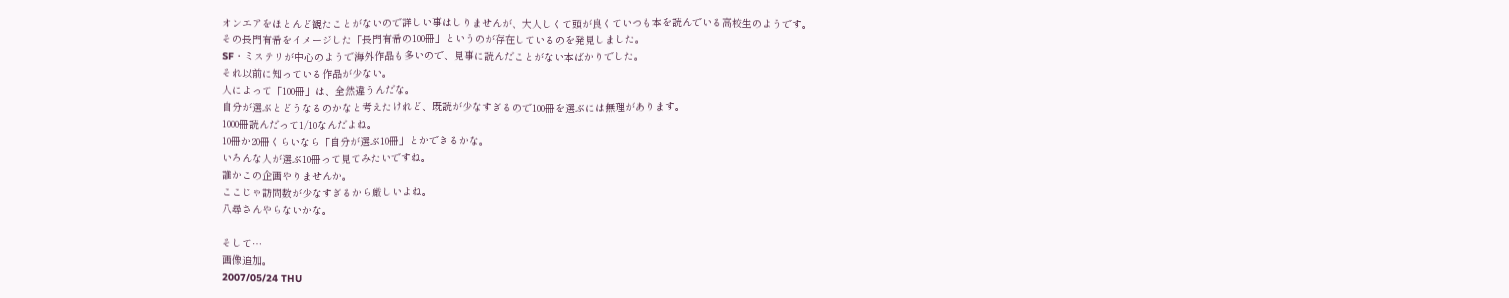オンエアをほとんど観たことがないので詳しい事はしりませんが、大人しくて頭が良くていつも本を読んでいる高校生のようです。
その長門有希をイメージした「長門有希の100冊」というのが存在しているのを発見しました。
SF・ミステリが中心のようで海外作品も多いので、見事に読んだことがない本ばかりでした。
それ以前に知っている作品が少ない。
人によって「100冊」は、全然違うんだな。
自分が選ぶとどうなるのかなと考えたけれど、既読が少なすぎるので100冊を選ぶには無理があります。
1000冊読んだって1/10なんだよね。
10冊か20冊くらいなら「自分が選ぶ10冊」とかできるかな。
いろんな人が選ぶ10冊って見てみたいですね。
誰かこの企画やりませんか。
ここじゃ訪問数が少なすぎるから厳しいよね。
八尋さんやらないかな。

そして…
画像追加。
2007/05/24 THU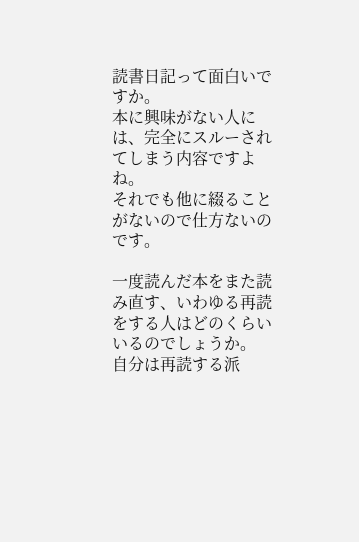読書日記って面白いですか。
本に興味がない人には、完全にスルーされてしまう内容ですよね。
それでも他に綴ることがないので仕方ないのです。

一度読んだ本をまた読み直す、いわゆる再読をする人はどのくらいいるのでしょうか。
自分は再読する派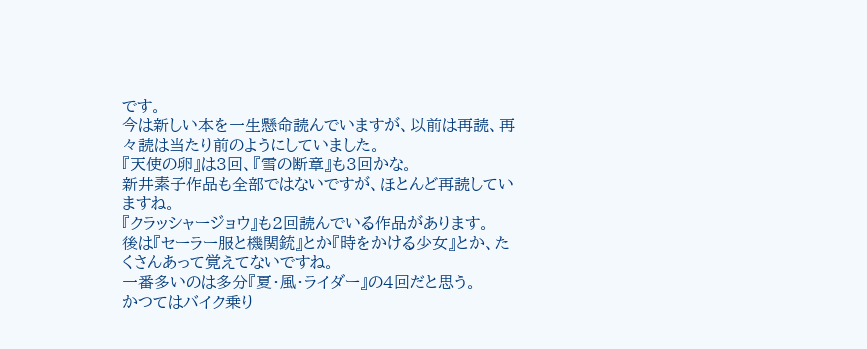です。
今は新しい本を一生懸命読んでいますが、以前は再読、再々読は当たり前のようにしていました。
『天使の卵』は3回、『雪の断章』も3回かな。
新井素子作品も全部ではないですが、ほとんど再読していますね。
『クラッシャージョウ』も2回読んでいる作品があります。
後は『セーラー服と機関銃』とか『時をかける少女』とか、たくさんあって覚えてないですね。
一番多いのは多分『夏・風・ライダー』の4回だと思う。
かつてはバイク乗り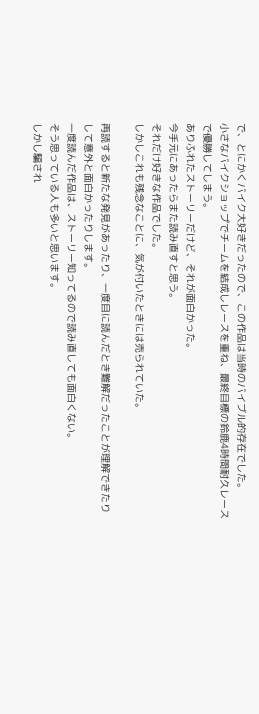で、とにかくバイク大好きだったので、この作品は当時のバイブル的存在でした。
小さなバイクショップでチームを結成しレースを重ね、最終目標の鈴鹿4時間耐久レースで優勝してしまう。
ありふれたストーリーだけど、それが面白かった。
今手元にあったらまた読み直すと思う。
それだけ好きな作品でした。
しかしこれも残念なことに、気が付いたときには売られていた。

再読すると新たな発見があったり、一度目に読んだとき難解だったことが理解できたりして意外と面白かったりします。
一度読んだ作品は、ストーリー知ってるので読み直しても面白くない。
そう思っている人も多いと思います。
しかし騙され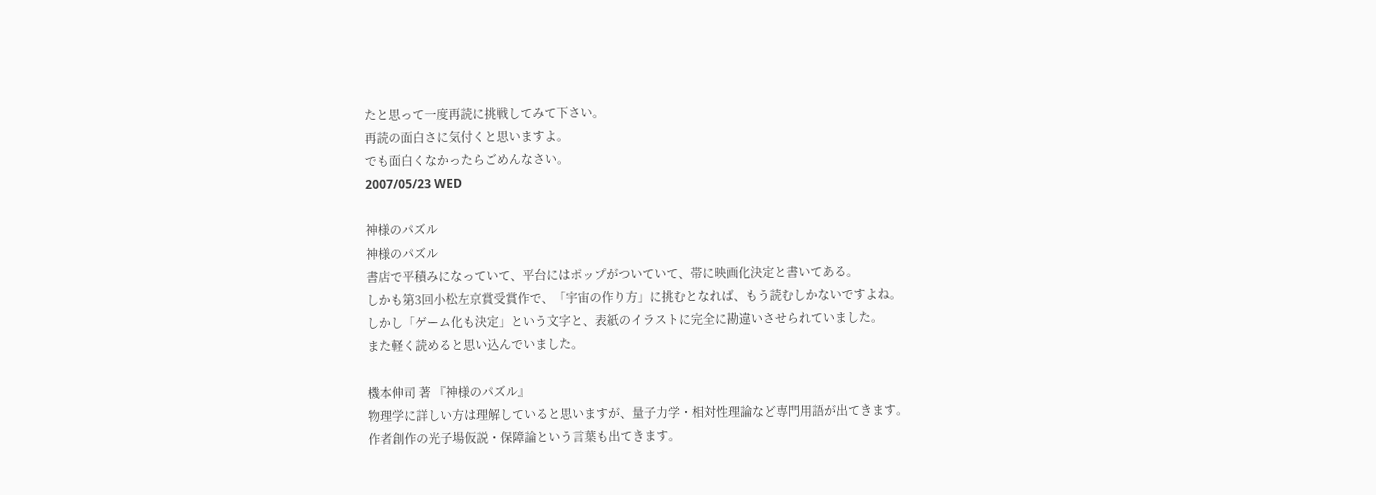たと思って一度再読に挑戦してみて下さい。
再読の面白さに気付くと思いますよ。
でも面白くなかったらごめんなさい。
2007/05/23 WED

神様のパズル
神様のパズル
書店で平積みになっていて、平台にはポップがついていて、帯に映画化決定と書いてある。
しかも第3回小松左京賞受賞作で、「宇宙の作り方」に挑むとなれば、もう読むしかないですよね。
しかし「ゲーム化も決定」という文字と、表紙のイラストに完全に勘違いさせられていました。
また軽く読めると思い込んでいました。

機本伸司 著 『神様のパズル』
物理学に詳しい方は理解していると思いますが、量子力学・相対性理論など専門用語が出てきます。
作者創作の光子場仮説・保障論という言葉も出てきます。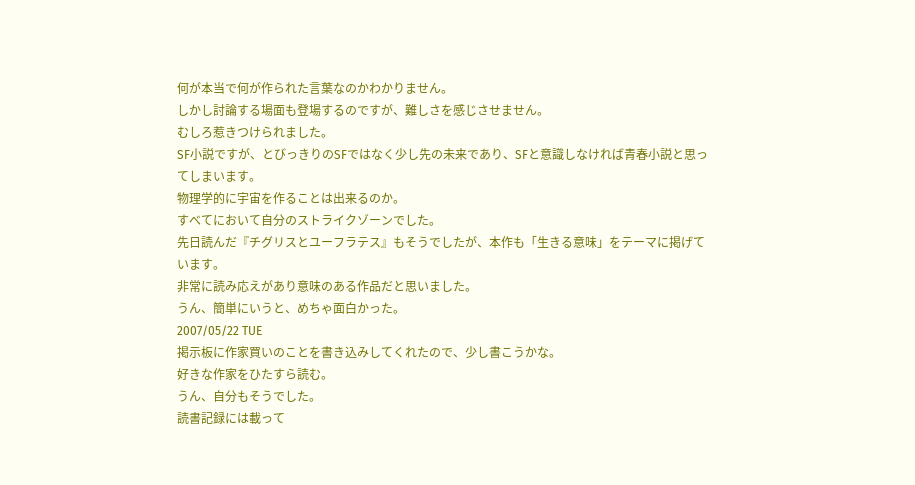何が本当で何が作られた言葉なのかわかりません。
しかし討論する場面も登場するのですが、難しさを感じさせません。
むしろ惹きつけられました。
SF小説ですが、とびっきりのSFではなく少し先の未来であり、SFと意識しなければ青春小説と思ってしまいます。
物理学的に宇宙を作ることは出来るのか。
すべてにおいて自分のストライクゾーンでした。
先日読んだ『チグリスとユーフラテス』もそうでしたが、本作も「生きる意味」をテーマに掲げています。
非常に読み応えがあり意味のある作品だと思いました。
うん、簡単にいうと、めちゃ面白かった。
2007/05/22 TUE
掲示板に作家買いのことを書き込みしてくれたので、少し書こうかな。
好きな作家をひたすら読む。
うん、自分もそうでした。
読書記録には載って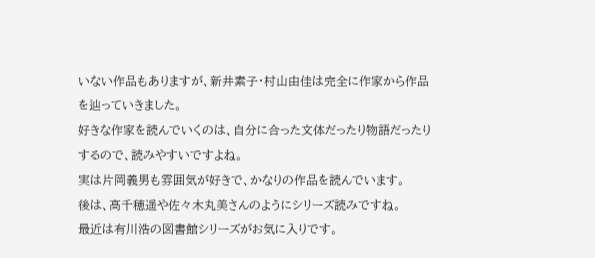いない作品もありますが、新井素子・村山由佳は完全に作家から作品を辿っていきました。
好きな作家を読んでいくのは、自分に合った文体だったり物語だったりするので、読みやすいですよね。
実は片岡義男も雰囲気が好きで、かなりの作品を読んでいます。
後は、高千穂遥や佐々木丸美さんのようにシリーズ読みですね。
最近は有川浩の図書館シリーズがお気に入りです。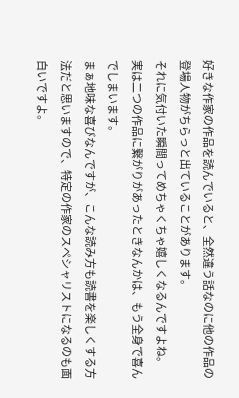好きな作家の作品を読んでいると、全然違う話なのに他の作品の登場人物がちらっと出ていることがあります。
それに気付いた瞬間ってめちゃくちゃ嬉しくなるんですよね。
実は二つの作品に繋がりがあったときなんかは、もう全身で喜んでしまいます。
まぁ地味な喜びなんですが、こんな読み方も読書を楽しくする方法だと思いますので、特定の作家のスペシャリストになるのも面白いですよ。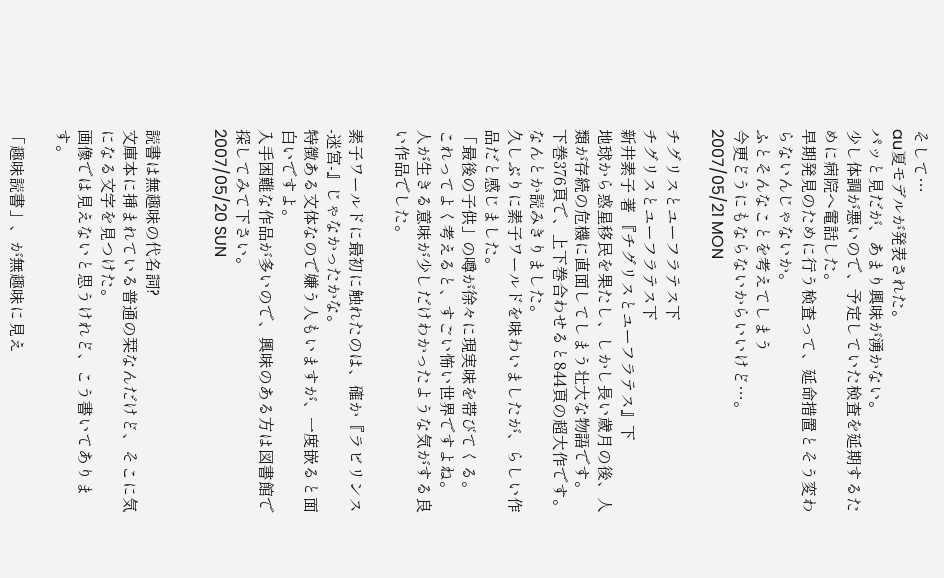そして…
au夏モデルが発表された。
パッと見だが、あまり興味が湧かない。
少し体調が悪いので、予定していた検査を延期するために病院へ電話した。
早期発見のために行う検査って、延命措置とそう変わらないんじゃないか。
ふとそんなことを考えてしまう
今更どうにもならないからいいけど…。
2007/05/21 MON

チグリスとユーフラテス下
チグリスとユーフラテス下
新井素子 著 『チグリスとユーフラテス』下
地球から惑星移民を果たし、しかし長い歳月の後、人類が存続の危機に直面してしまう壮大な物語です。
下巻376頁で、上下巻合わせると844頁の超大作です。
なんとか読みきりました。
久しぶりに素子ワールドを味わいましたが、らしい作品だと感じました。
「最後の子供」の噂が徐々に現実味を帯びてくる。
これってよく考えると、すごい怖い世界ですよね。
人が生きる意味が少しだけわかったような気がする良い作品でした。

素子ワールドに最初に触れたのは、確か『ラビリンス-迷宮-』じゃなかったかな。
特徴ある文体なので嫌う人もいますが、一度嵌ると面白いですよ。
入手困難な作品が多いので、興味のある方は図書館で探してみて下さい。
2007/05/20 SUN


読書は無趣味の代名詞?
文庫本に挿まれている普通の栞なんだけど、そこに気になる文字を見つけた。
画像では見えないと思うけれど、こう書いてあります。

「趣味読書」、が無趣味に見え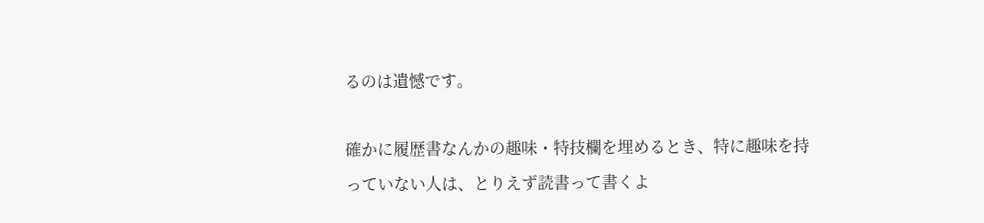るのは遺憾です。

確かに履歴書なんかの趣味・特技欄を埋めるとき、特に趣味を持っていない人は、とりえず読書って書くよ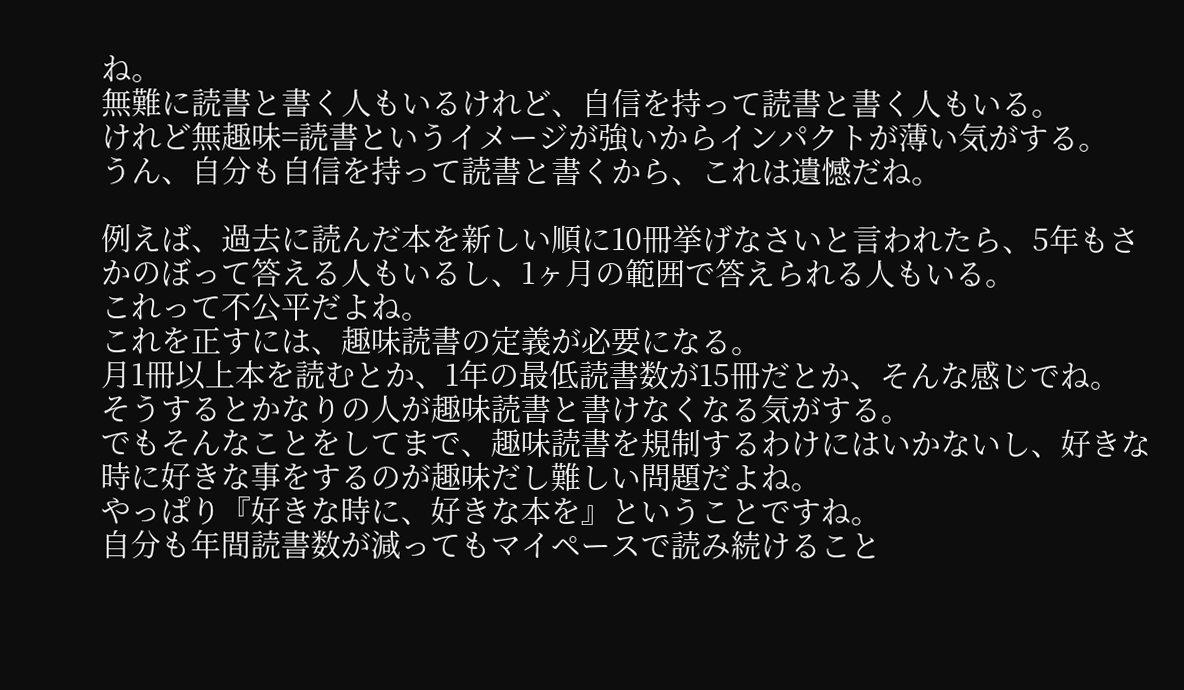ね。
無難に読書と書く人もいるけれど、自信を持って読書と書く人もいる。
けれど無趣味=読書というイメージが強いからインパクトが薄い気がする。
うん、自分も自信を持って読書と書くから、これは遺憾だね。

例えば、過去に読んだ本を新しい順に10冊挙げなさいと言われたら、5年もさかのぼって答える人もいるし、1ヶ月の範囲で答えられる人もいる。
これって不公平だよね。
これを正すには、趣味読書の定義が必要になる。
月1冊以上本を読むとか、1年の最低読書数が15冊だとか、そんな感じでね。
そうするとかなりの人が趣味読書と書けなくなる気がする。
でもそんなことをしてまで、趣味読書を規制するわけにはいかないし、好きな時に好きな事をするのが趣味だし難しい問題だよね。
やっぱり『好きな時に、好きな本を』ということですね。
自分も年間読書数が減ってもマイペースで読み続けること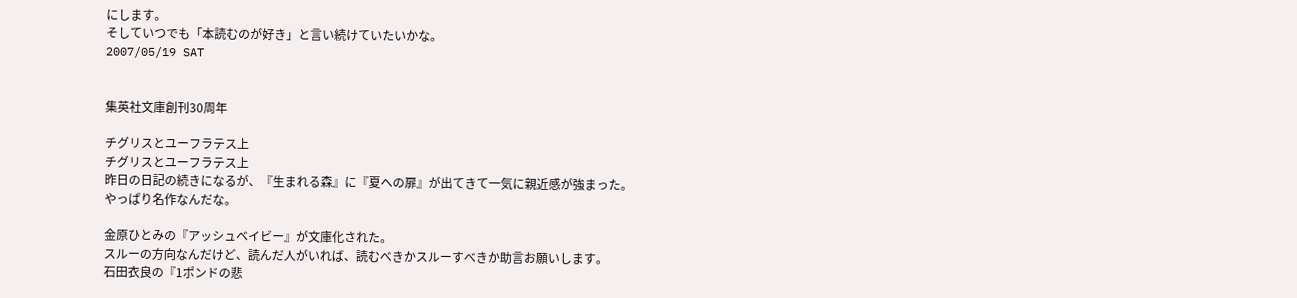にします。
そしていつでも「本読むのが好き」と言い続けていたいかな。
2007/05/19 SAT


集英社文庫創刊30周年

チグリスとユーフラテス上
チグリスとユーフラテス上
昨日の日記の続きになるが、『生まれる森』に『夏への扉』が出てきて一気に親近感が強まった。
やっぱり名作なんだな。

金原ひとみの『アッシュベイビー』が文庫化された。
スルーの方向なんだけど、読んだ人がいれば、読むべきかスルーすべきか助言お願いします。
石田衣良の『1ポンドの悲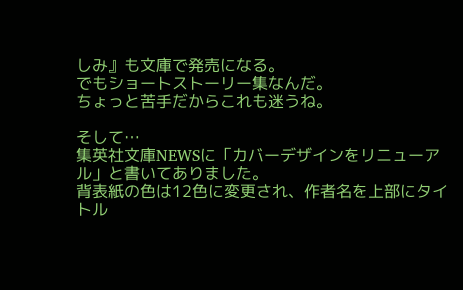しみ』も文庫で発売になる。
でもショートストーリー集なんだ。
ちょっと苦手だからこれも迷うね。

そして…
集英社文庫NEWSに「カバーデザインをリニューアル」と書いてありました。
背表紙の色は12色に変更され、作者名を上部にタイトル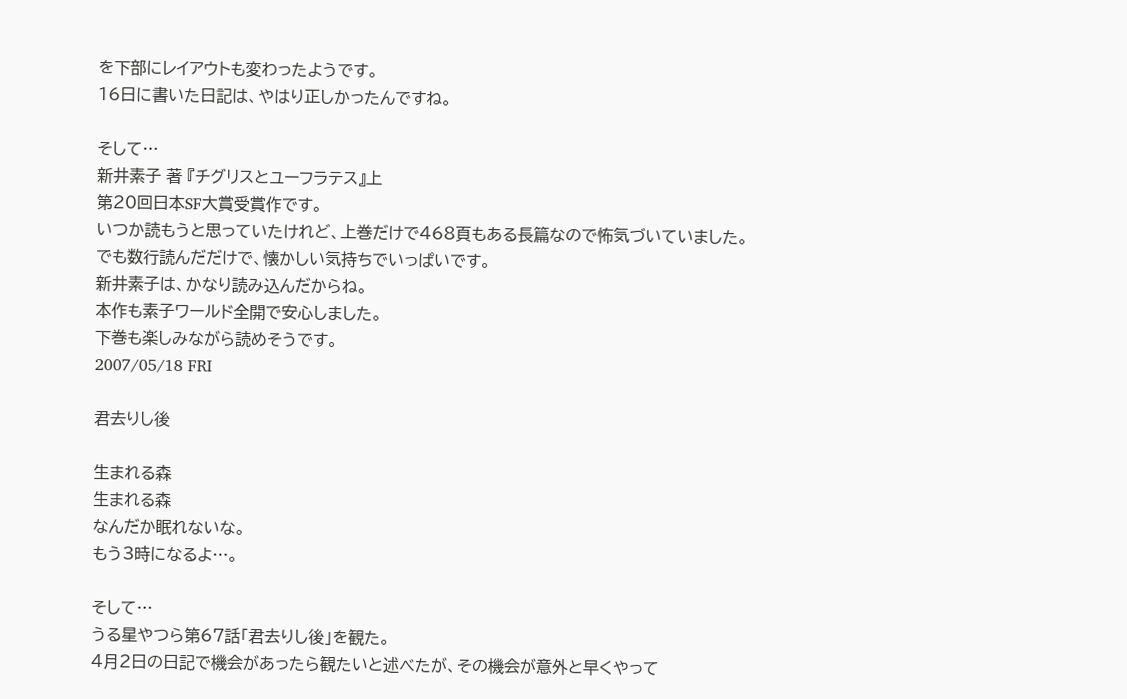を下部にレイアウトも変わったようです。
16日に書いた日記は、やはり正しかったんですね。

そして…
新井素子 著 『チグリスとユーフラテス』上
第20回日本SF大賞受賞作です。
いつか読もうと思っていたけれど、上巻だけで468頁もある長篇なので怖気づいていました。
でも数行読んだだけで、懐かしい気持ちでいっぱいです。
新井素子は、かなり読み込んだからね。
本作も素子ワールド全開で安心しました。
下巻も楽しみながら読めそうです。
2007/05/18 FRI

君去りし後

生まれる森
生まれる森
なんだか眠れないな。
もう3時になるよ…。

そして…
うる星やつら第67話「君去りし後」を観た。
4月2日の日記で機会があったら観たいと述べたが、その機会が意外と早くやって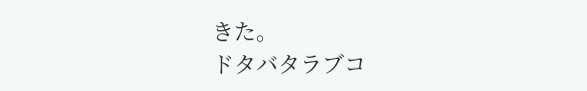きた。
ドタバタラブコ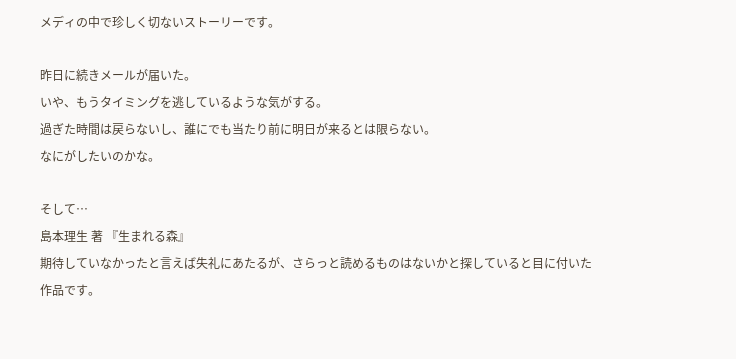メディの中で珍しく切ないストーリーです。

昨日に続きメールが届いた。
いや、もうタイミングを逃しているような気がする。
過ぎた時間は戻らないし、誰にでも当たり前に明日が来るとは限らない。
なにがしたいのかな。

そして…
島本理生 著 『生まれる森』
期待していなかったと言えば失礼にあたるが、さらっと読めるものはないかと探していると目に付いた作品です。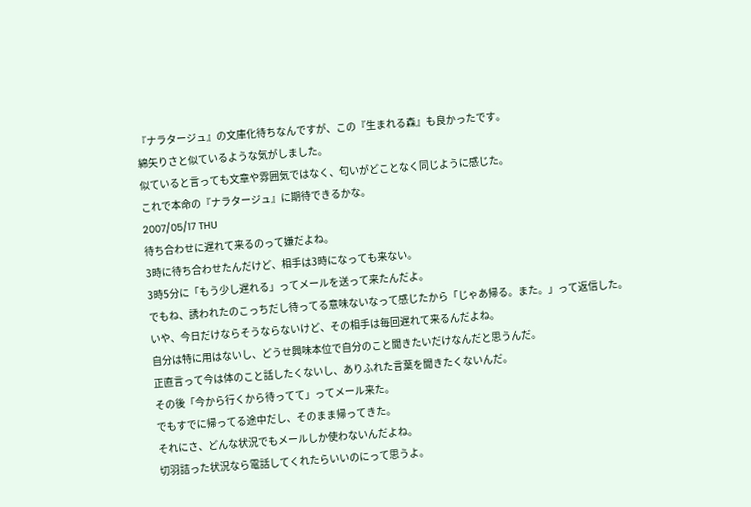『ナラタージュ』の文庫化待ちなんですが、この『生まれる森』も良かったです。
綿矢りさと似ているような気がしました。
似ていると言っても文章や雰囲気ではなく、匂いがどことなく同じように感じた。
これで本命の『ナラタージュ』に期待できるかな。
2007/05/17 THU
待ち合わせに遅れて来るのって嫌だよね。
3時に待ち合わせたんだけど、相手は3時になっても来ない。
3時5分に「もう少し遅れる」ってメールを送って来たんだよ。
でもね、誘われたのこっちだし待ってる意味ないなって感じたから「じゃあ帰る。また。」って返信した。
いや、今日だけならそうならないけど、その相手は毎回遅れて来るんだよね。
自分は特に用はないし、どうせ興味本位で自分のこと聞きたいだけなんだと思うんだ。
正直言って今は体のこと話したくないし、ありふれた言葉を聞きたくないんだ。
その後「今から行くから待ってて」ってメール来た。
でもすでに帰ってる途中だし、そのまま帰ってきた。
それにさ、どんな状況でもメールしか使わないんだよね。
切羽詰った状況なら電話してくれたらいいのにって思うよ。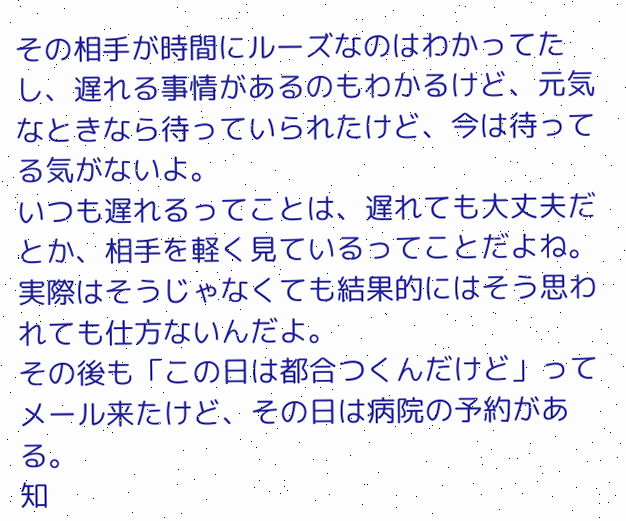その相手が時間にルーズなのはわかってたし、遅れる事情があるのもわかるけど、元気なときなら待っていられたけど、今は待ってる気がないよ。
いつも遅れるってことは、遅れても大丈夫だとか、相手を軽く見ているってことだよね。
実際はそうじゃなくても結果的にはそう思われても仕方ないんだよ。
その後も「この日は都合つくんだけど」ってメール来たけど、その日は病院の予約がある。
知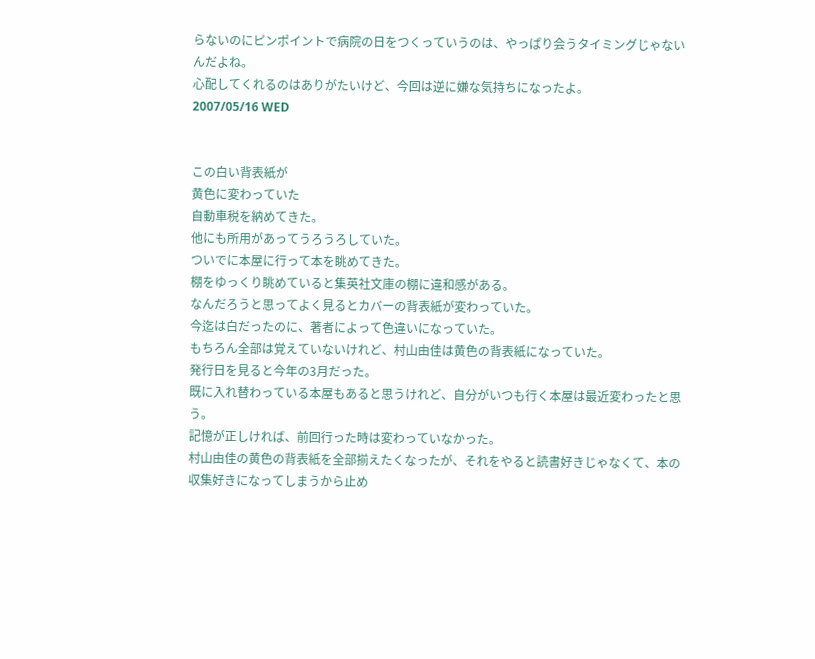らないのにピンポイントで病院の日をつくっていうのは、やっぱり会うタイミングじゃないんだよね。
心配してくれるのはありがたいけど、今回は逆に嫌な気持ちになったよ。
2007/05/16 WED


この白い背表紙が
黄色に変わっていた
自動車税を納めてきた。
他にも所用があってうろうろしていた。
ついでに本屋に行って本を眺めてきた。
棚をゆっくり眺めていると集英社文庫の棚に違和感がある。
なんだろうと思ってよく見るとカバーの背表紙が変わっていた。
今迄は白だったのに、著者によって色違いになっていた。
もちろん全部は覚えていないけれど、村山由佳は黄色の背表紙になっていた。
発行日を見ると今年の3月だった。
既に入れ替わっている本屋もあると思うけれど、自分がいつも行く本屋は最近変わったと思う。
記憶が正しければ、前回行った時は変わっていなかった。
村山由佳の黄色の背表紙を全部揃えたくなったが、それをやると読書好きじゃなくて、本の収集好きになってしまうから止め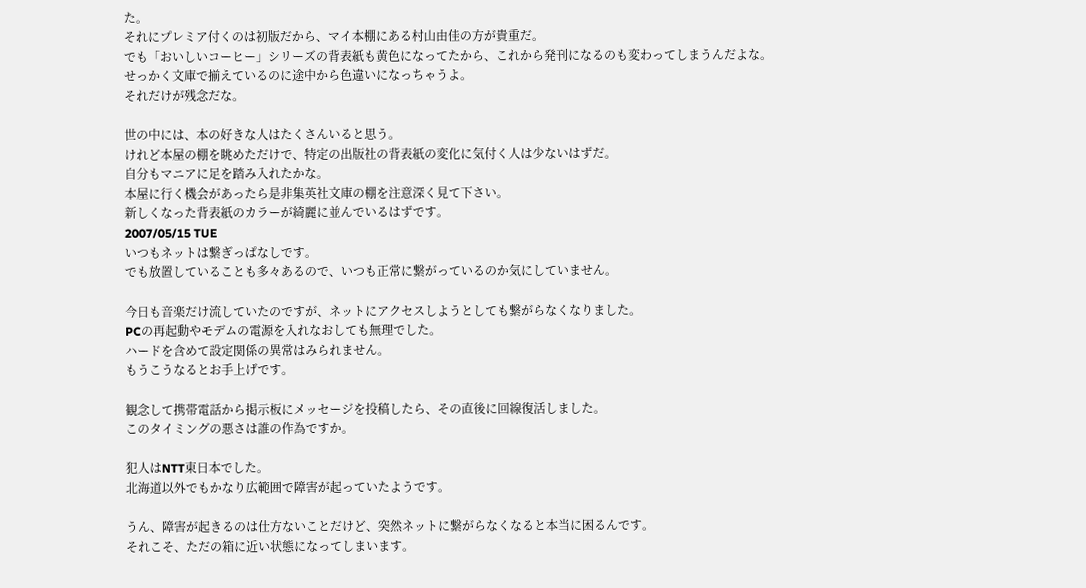た。
それにプレミア付くのは初版だから、マイ本棚にある村山由佳の方が貴重だ。
でも「おいしいコーヒー」シリーズの背表紙も黄色になってたから、これから発刊になるのも変わってしまうんだよな。
せっかく文庫で揃えているのに途中から色違いになっちゃうよ。
それだけが残念だな。

世の中には、本の好きな人はたくさんいると思う。
けれど本屋の棚を眺めただけで、特定の出版社の背表紙の変化に気付く人は少ないはずだ。
自分もマニアに足を踏み入れたかな。
本屋に行く機会があったら是非集英社文庫の棚を注意深く見て下さい。
新しくなった背表紙のカラーが綺麗に並んでいるはずです。
2007/05/15 TUE
いつもネットは繋ぎっぱなしです。
でも放置していることも多々あるので、いつも正常に繋がっているのか気にしていません。

今日も音楽だけ流していたのですが、ネットにアクセスしようとしても繋がらなくなりました。
PCの再起動やモデムの電源を入れなおしても無理でした。
ハードを含めて設定関係の異常はみられません。
もうこうなるとお手上げです。

観念して携帯電話から掲示板にメッセージを投稿したら、その直後に回線復活しました。
このタイミングの悪さは誰の作為ですか。

犯人はNTT東日本でした。
北海道以外でもかなり広範囲で障害が起っていたようです。

うん、障害が起きるのは仕方ないことだけど、突然ネットに繋がらなくなると本当に困るんです。
それこそ、ただの箱に近い状態になってしまいます。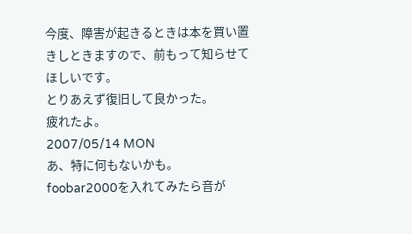今度、障害が起きるときは本を買い置きしときますので、前もって知らせてほしいです。
とりあえず復旧して良かった。
疲れたよ。
2007/05/14 MON
あ、特に何もないかも。
foobar2000を入れてみたら音が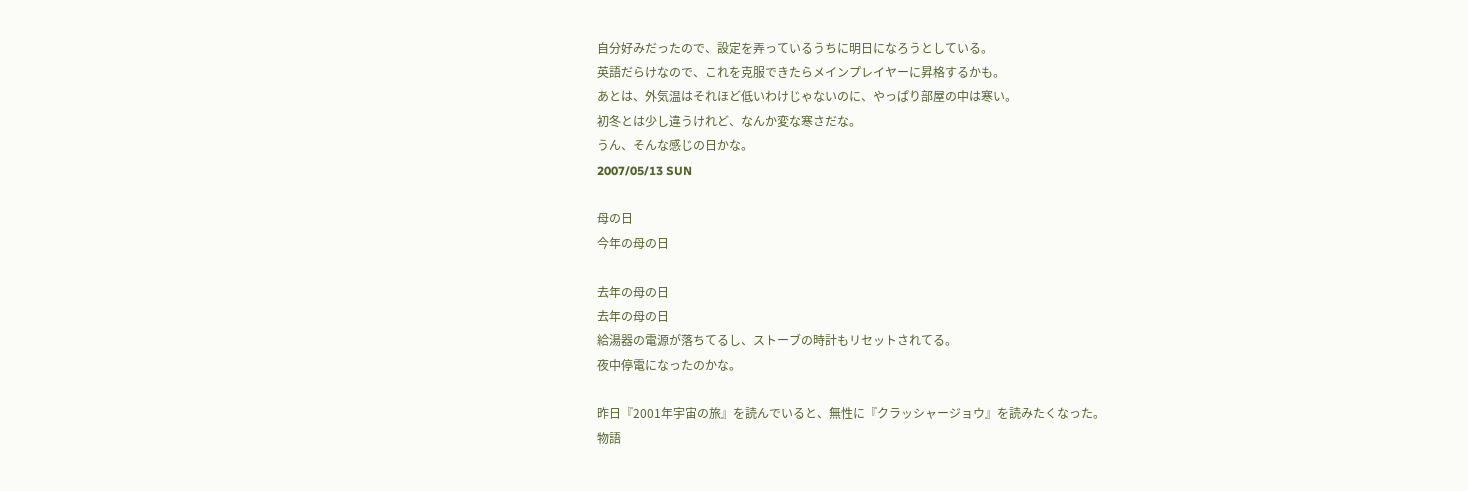自分好みだったので、設定を弄っているうちに明日になろうとしている。
英語だらけなので、これを克服できたらメインプレイヤーに昇格するかも。
あとは、外気温はそれほど低いわけじゃないのに、やっぱり部屋の中は寒い。
初冬とは少し違うけれど、なんか変な寒さだな。
うん、そんな感じの日かな。
2007/05/13 SUN

母の日
今年の母の日

去年の母の日
去年の母の日
給湯器の電源が落ちてるし、ストーブの時計もリセットされてる。
夜中停電になったのかな。

昨日『2001年宇宙の旅』を読んでいると、無性に『クラッシャージョウ』を読みたくなった。
物語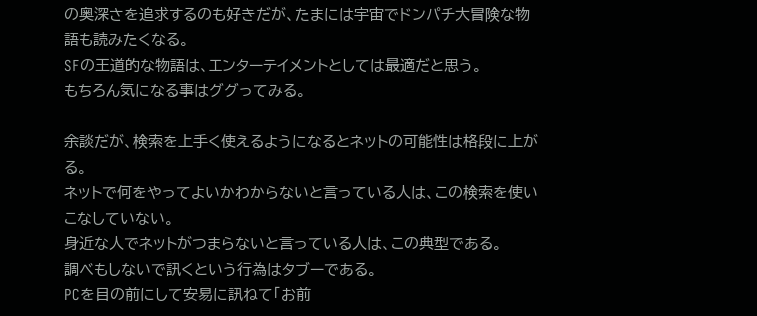の奥深さを追求するのも好きだが、たまには宇宙でドンパチ大冒険な物語も読みたくなる。
SFの王道的な物語は、エンターテイメントとしては最適だと思う。
もちろん気になる事はググってみる。

余談だが、検索を上手く使えるようになるとネットの可能性は格段に上がる。
ネットで何をやってよいかわからないと言っている人は、この検索を使いこなしていない。
身近な人でネットがつまらないと言っている人は、この典型である。
調べもしないで訊くという行為はタブーである。
PCを目の前にして安易に訊ねて「お前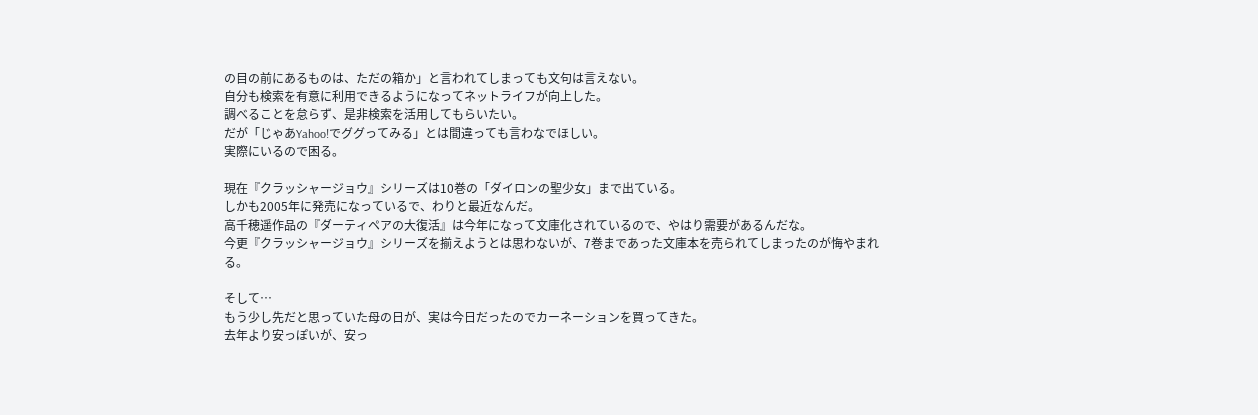の目の前にあるものは、ただの箱か」と言われてしまっても文句は言えない。
自分も検索を有意に利用できるようになってネットライフが向上した。
調べることを怠らず、是非検索を活用してもらいたい。
だが「じゃあYahoo!でググってみる」とは間違っても言わなでほしい。
実際にいるので困る。

現在『クラッシャージョウ』シリーズは10巻の「ダイロンの聖少女」まで出ている。
しかも2005年に発売になっているで、わりと最近なんだ。
高千穂遥作品の『ダーティペアの大復活』は今年になって文庫化されているので、やはり需要があるんだな。
今更『クラッシャージョウ』シリーズを揃えようとは思わないが、7巻まであった文庫本を売られてしまったのが悔やまれる。

そして…
もう少し先だと思っていた母の日が、実は今日だったのでカーネーションを買ってきた。
去年より安っぽいが、安っ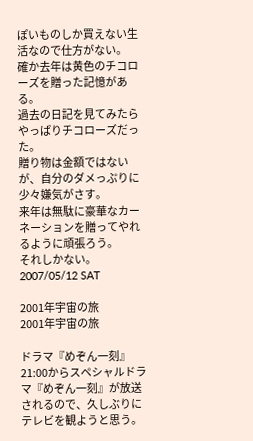ぽいものしか買えない生活なので仕方がない。
確か去年は黄色のチコローズを贈った記憶がある。
過去の日記を見てみたらやっぱりチコローズだった。
贈り物は金額ではないが、自分のダメっぷりに少々嫌気がさす。
来年は無駄に豪華なカーネーションを贈ってやれるように頑張ろう。
それしかない。
2007/05/12 SAT

2001年宇宙の旅
2001年宇宙の旅

ドラマ『めぞん一刻』
21:00からスペシャルドラマ『めぞん一刻』が放送されるので、久しぶりにテレビを観ようと思う。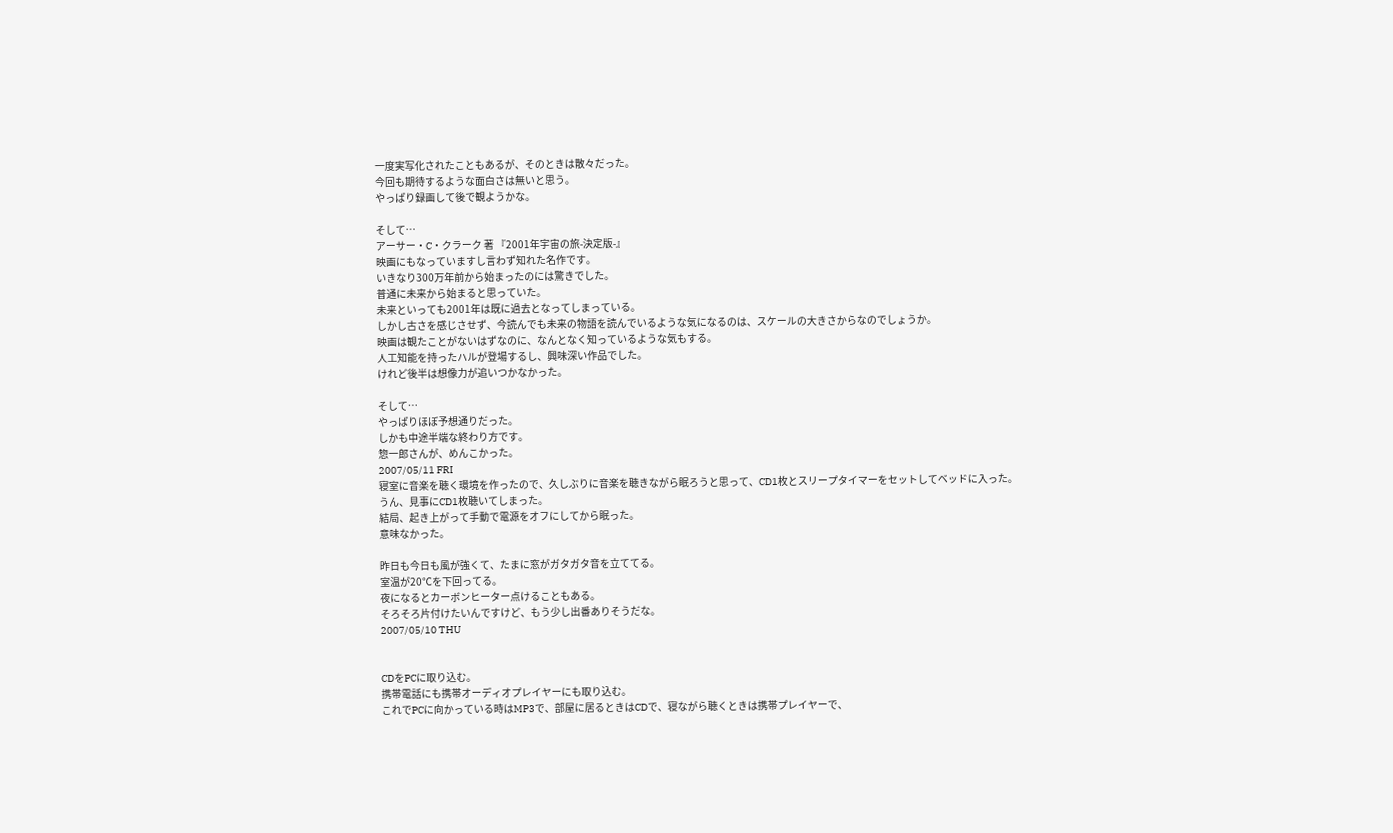一度実写化されたこともあるが、そのときは散々だった。
今回も期待するような面白さは無いと思う。
やっぱり録画して後で観ようかな。

そして…
アーサー・C・クラーク 著 『2001年宇宙の旅-決定版-』
映画にもなっていますし言わず知れた名作です。
いきなり300万年前から始まったのには驚きでした。
普通に未来から始まると思っていた。
未来といっても2001年は既に過去となってしまっている。
しかし古さを感じさせず、今読んでも未来の物語を読んでいるような気になるのは、スケールの大きさからなのでしょうか。
映画は観たことがないはずなのに、なんとなく知っているような気もする。
人工知能を持ったハルが登場するし、興味深い作品でした。
けれど後半は想像力が追いつかなかった。

そして…
やっぱりほぼ予想通りだった。
しかも中途半端な終わり方です。
惣一郎さんが、めんこかった。
2007/05/11 FRI
寝室に音楽を聴く環境を作ったので、久しぶりに音楽を聴きながら眠ろうと思って、CD1枚とスリープタイマーをセットしてベッドに入った。
うん、見事にCD1枚聴いてしまった。
結局、起き上がって手動で電源をオフにしてから眠った。
意味なかった。

昨日も今日も風が強くて、たまに窓がガタガタ音を立ててる。
室温が20℃を下回ってる。
夜になるとカーボンヒーター点けることもある。
そろそろ片付けたいんですけど、もう少し出番ありそうだな。
2007/05/10 THU


CDをPCに取り込む。
携帯電話にも携帯オーディオプレイヤーにも取り込む。
これでPCに向かっている時はMP3で、部屋に居るときはCDで、寝ながら聴くときは携帯プレイヤーで、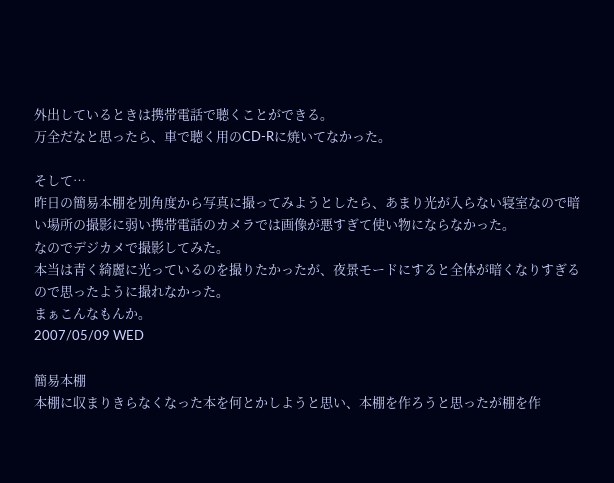外出しているときは携帯電話で聴くことができる。
万全だなと思ったら、車で聴く用のCD-Rに焼いてなかった。

そして…
昨日の簡易本棚を別角度から写真に撮ってみようとしたら、あまり光が入らない寝室なので暗い場所の撮影に弱い携帯電話のカメラでは画像が悪すぎて使い物にならなかった。
なのでデジカメで撮影してみた。
本当は青く綺麗に光っているのを撮りたかったが、夜景モードにすると全体が暗くなりすぎるので思ったように撮れなかった。
まぁこんなもんか。
2007/05/09 WED

簡易本棚
本棚に収まりきらなくなった本を何とかしようと思い、本棚を作ろうと思ったが棚を作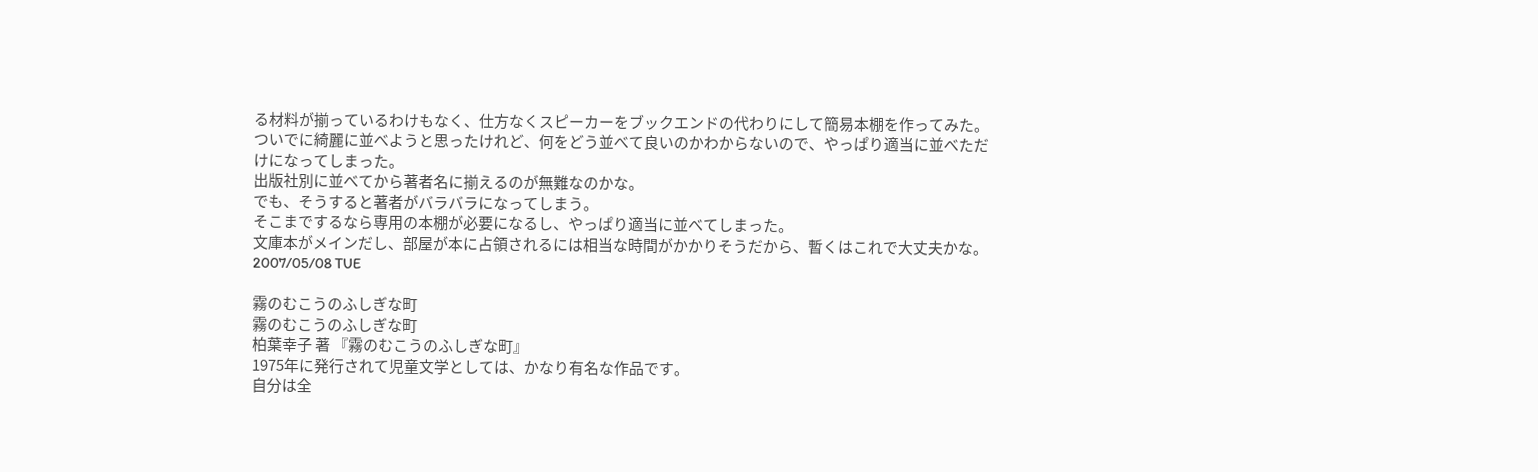る材料が揃っているわけもなく、仕方なくスピーカーをブックエンドの代わりにして簡易本棚を作ってみた。
ついでに綺麗に並べようと思ったけれど、何をどう並べて良いのかわからないので、やっぱり適当に並べただけになってしまった。
出版社別に並べてから著者名に揃えるのが無難なのかな。
でも、そうすると著者がバラバラになってしまう。
そこまでするなら専用の本棚が必要になるし、やっぱり適当に並べてしまった。
文庫本がメインだし、部屋が本に占領されるには相当な時間がかかりそうだから、暫くはこれで大丈夫かな。
2007/05/08 TUE

霧のむこうのふしぎな町
霧のむこうのふしぎな町
柏葉幸子 著 『霧のむこうのふしぎな町』
1975年に発行されて児童文学としては、かなり有名な作品です。
自分は全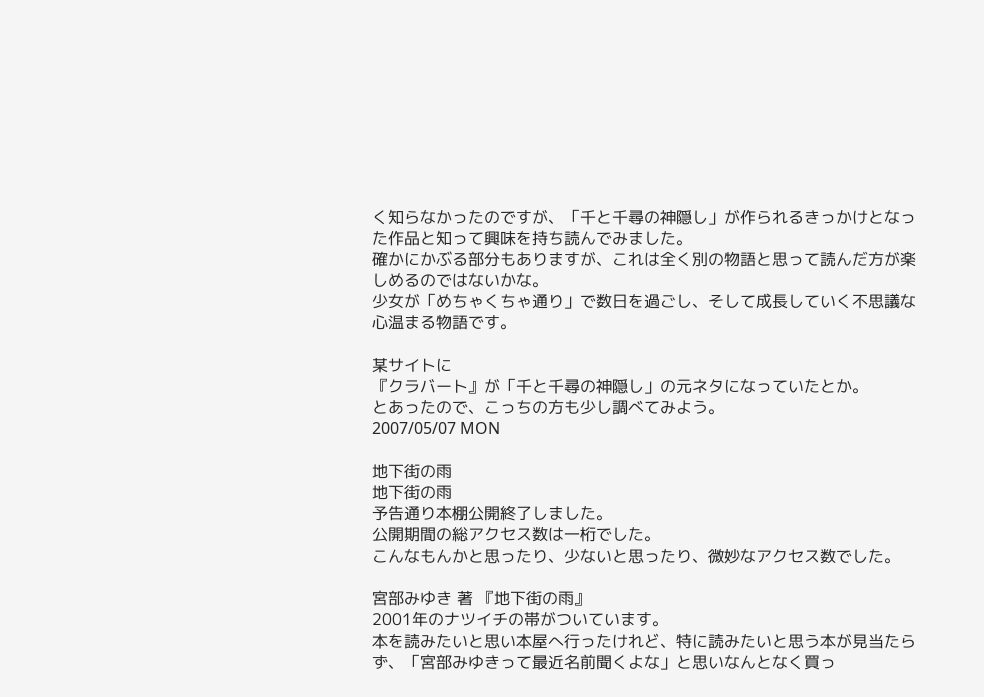く知らなかったのですが、「千と千尋の神隠し」が作られるきっかけとなった作品と知って興味を持ち読んでみました。
確かにかぶる部分もありますが、これは全く別の物語と思って読んだ方が楽しめるのではないかな。
少女が「めちゃくちゃ通り」で数日を過ごし、そして成長していく不思議な心温まる物語です。

某サイトに
『クラバート』が「千と千尋の神隠し」の元ネタになっていたとか。
とあったので、こっちの方も少し調べてみよう。
2007/05/07 MON

地下街の雨
地下街の雨
予告通り本棚公開終了しました。
公開期間の総アクセス数は一桁でした。
こんなもんかと思ったり、少ないと思ったり、微妙なアクセス数でした。

宮部みゆき 著 『地下街の雨』
2001年のナツイチの帯がついています。
本を読みたいと思い本屋へ行ったけれど、特に読みたいと思う本が見当たらず、「宮部みゆきって最近名前聞くよな」と思いなんとなく買っ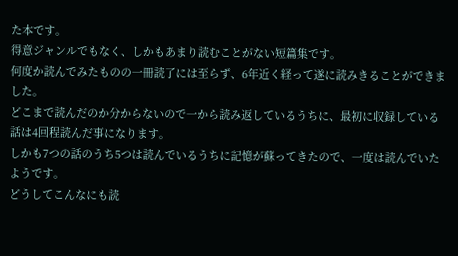た本です。
得意ジャンルでもなく、しかもあまり読むことがない短篇集です。
何度か読んでみたものの一冊読了には至らず、6年近く経って遂に読みきることができました。
どこまで読んだのか分からないので一から読み返しているうちに、最初に収録している話は4回程読んだ事になります。
しかも7つの話のうち5つは読んでいるうちに記憶が蘇ってきたので、一度は読んでいたようです。
どうしてこんなにも読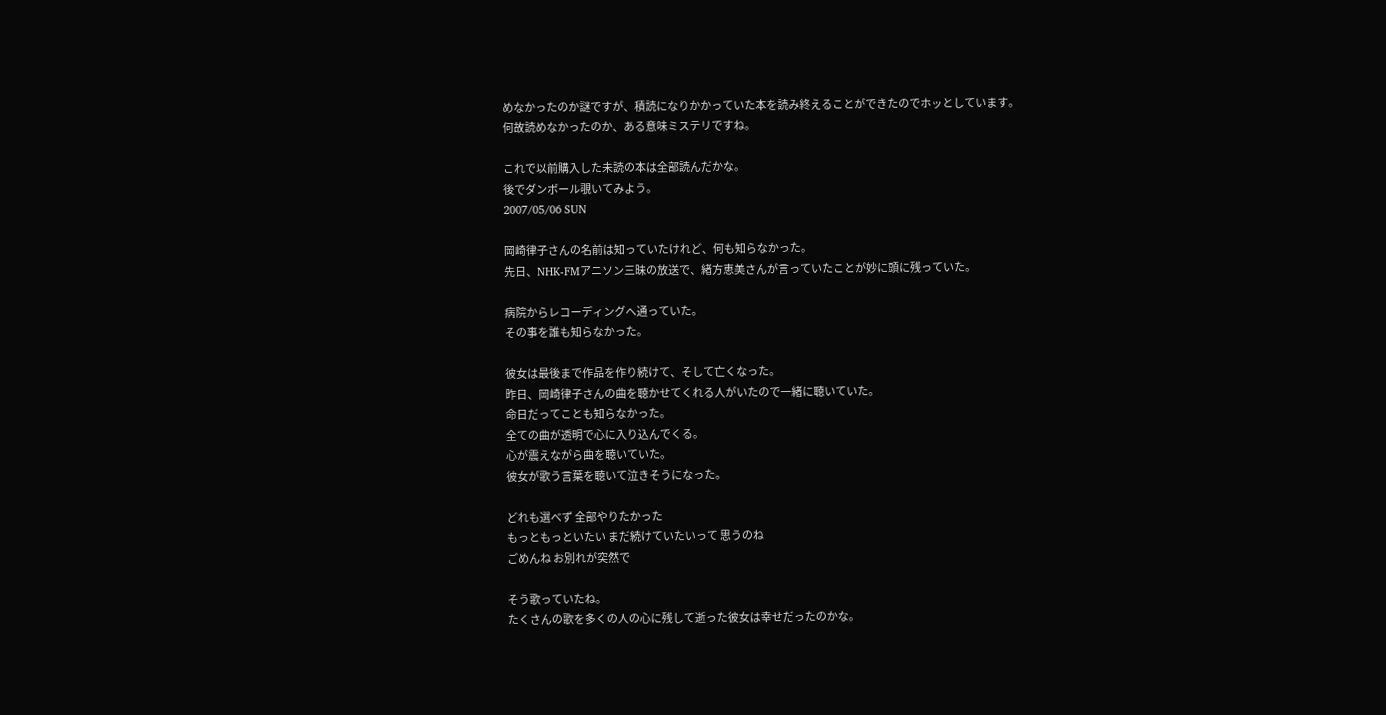めなかったのか謎ですが、積読になりかかっていた本を読み終えることができたのでホッとしています。
何故読めなかったのか、ある意味ミステリですね。

これで以前購入した未読の本は全部読んだかな。
後でダンボール覗いてみよう。
2007/05/06 SUN

岡崎律子さんの名前は知っていたけれど、何も知らなかった。
先日、NHK-FMアニソン三昧の放送で、緒方恵美さんが言っていたことが妙に頭に残っていた。

病院からレコーディングへ通っていた。
その事を誰も知らなかった。

彼女は最後まで作品を作り続けて、そして亡くなった。
昨日、岡崎律子さんの曲を聴かせてくれる人がいたので一緒に聴いていた。
命日だってことも知らなかった。
全ての曲が透明で心に入り込んでくる。
心が震えながら曲を聴いていた。
彼女が歌う言葉を聴いて泣きそうになった。

どれも選べず 全部やりたかった
もっともっといたい まだ続けていたいって 思うのね
ごめんね お別れが突然で

そう歌っていたね。
たくさんの歌を多くの人の心に残して逝った彼女は幸せだったのかな。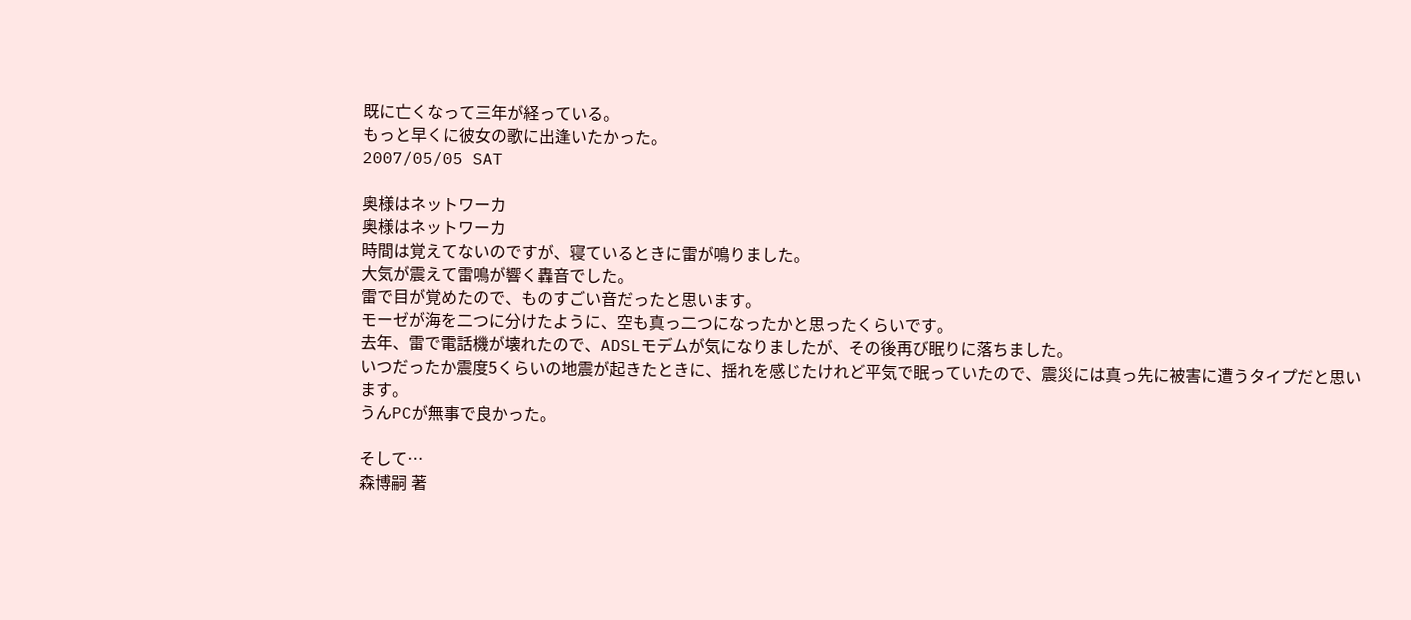既に亡くなって三年が経っている。
もっと早くに彼女の歌に出逢いたかった。
2007/05/05 SAT

奥様はネットワーカ
奥様はネットワーカ
時間は覚えてないのですが、寝ているときに雷が鳴りました。
大気が震えて雷鳴が響く轟音でした。
雷で目が覚めたので、ものすごい音だったと思います。
モーゼが海を二つに分けたように、空も真っ二つになったかと思ったくらいです。
去年、雷で電話機が壊れたので、ADSLモデムが気になりましたが、その後再び眠りに落ちました。
いつだったか震度5くらいの地震が起きたときに、揺れを感じたけれど平気で眠っていたので、震災には真っ先に被害に遭うタイプだと思います。
うんPCが無事で良かった。

そして…
森博嗣 著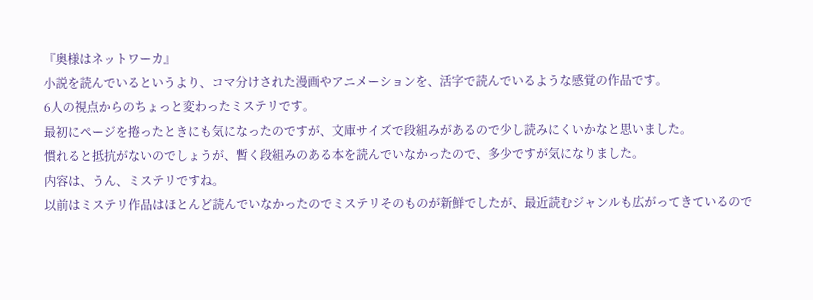『奥様はネットワーカ』
小説を読んでいるというより、コマ分けされた漫画やアニメーションを、活字で読んでいるような感覚の作品です。
6人の視点からのちょっと変わったミステリです。
最初にページを捲ったときにも気になったのですが、文庫サイズで段組みがあるので少し読みにくいかなと思いました。
慣れると抵抗がないのでしょうが、暫く段組みのある本を読んでいなかったので、多少ですが気になりました。
内容は、うん、ミステリですね。
以前はミステリ作品はほとんど読んでいなかったのでミステリそのものが新鮮でしたが、最近読むジャンルも広がってきているので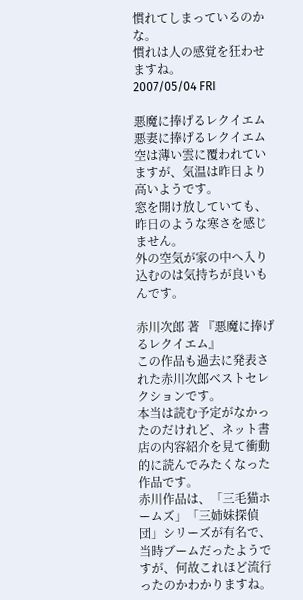慣れてしまっているのかな。
慣れは人の感覚を狂わせますね。
2007/05/04 FRI

悪魔に捧げるレクイエム
悪妻に捧げるレクイエム
空は薄い雲に覆われていますが、気温は昨日より高いようです。
窓を開け放していても、昨日のような寒さを感じません。
外の空気が家の中へ入り込むのは気持ちが良いもんです。

赤川次郎 著 『悪魔に捧げるレクイエム』
この作品も過去に発表された赤川次郎ベストセレクションです。
本当は読む予定がなかったのだけれど、ネット書店の内容紹介を見て衝動的に読んでみたくなった作品です。
赤川作品は、「三毛猫ホームズ」「三姉妹探偵団」シリーズが有名で、当時ブームだったようですが、何故これほど流行ったのかわかりますね。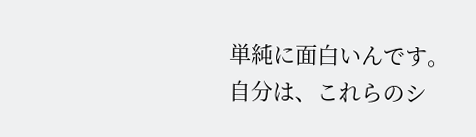単純に面白いんです。
自分は、これらのシ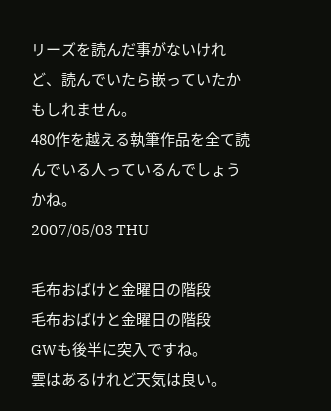リーズを読んだ事がないけれど、読んでいたら嵌っていたかもしれません。
480作を越える執筆作品を全て読んでいる人っているんでしょうかね。
2007/05/03 THU

毛布おばけと金曜日の階段
毛布おばけと金曜日の階段
GWも後半に突入ですね。
雲はあるけれど天気は良い。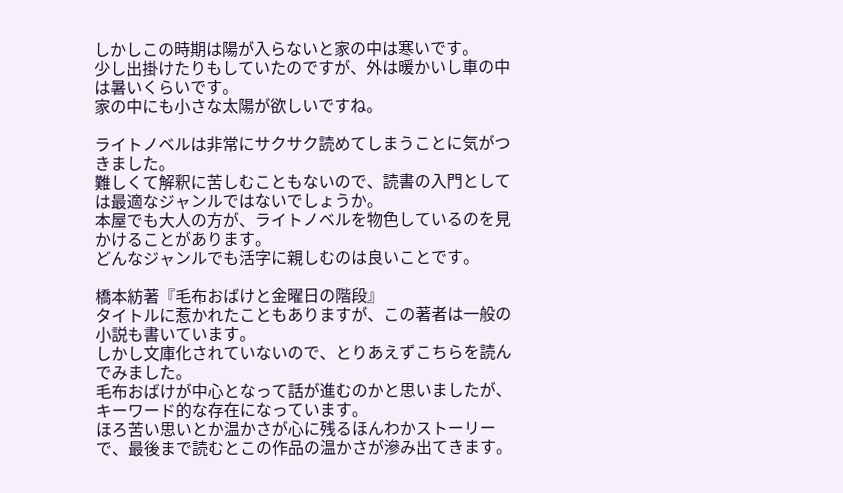しかしこの時期は陽が入らないと家の中は寒いです。
少し出掛けたりもしていたのですが、外は暖かいし車の中は暑いくらいです。
家の中にも小さな太陽が欲しいですね。

ライトノベルは非常にサクサク読めてしまうことに気がつきました。
難しくて解釈に苦しむこともないので、読書の入門としては最適なジャンルではないでしょうか。
本屋でも大人の方が、ライトノベルを物色しているのを見かけることがあります。
どんなジャンルでも活字に親しむのは良いことです。

橋本紡著『毛布おばけと金曜日の階段』
タイトルに惹かれたこともありますが、この著者は一般の小説も書いています。
しかし文庫化されていないので、とりあえずこちらを読んでみました。
毛布おばけが中心となって話が進むのかと思いましたが、キーワード的な存在になっています。
ほろ苦い思いとか温かさが心に残るほんわかストーリーで、最後まで読むとこの作品の温かさが滲み出てきます。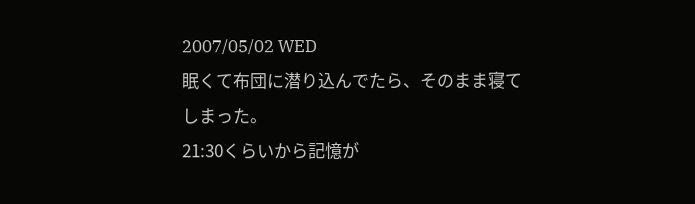2007/05/02 WED
眠くて布団に潜り込んでたら、そのまま寝てしまった。
21:30くらいから記憶が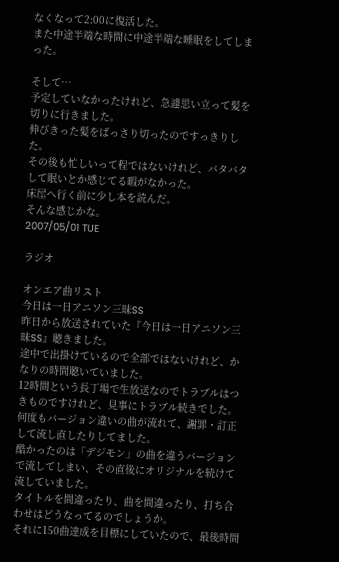なくなって2:00に復活した。
また中途半端な時間に中途半端な睡眠をしてしまった。

そして…
予定していなかったけれど、急遽思い立って髪を切りに行きました。
伸びきった髪をばっさり切ったのですっきりした。
その後も忙しいって程ではないけれど、バタバタして眠いとか感じてる暇がなかった。
床屋へ行く前に少し本を読んだ。
そんな感じかな。
2007/05/01 TUE

ラジオ

オンエア曲リスト
今日は一日アニソン三昧SS
昨日から放送されていた『今日は一日アニソン三昧SS』聴きました。
途中で出掛けているので全部ではないけれど、かなりの時間聴いていました。
12時間という長丁場で生放送なのでトラブルはつきものですけれど、見事にトラブル続きでした。
何度もバージョン違いの曲が流れて、謝罪・訂正して流し直したりしてました。
酷かったのは「デジモン」の曲を違うバージョンで流してしまい、その直後にオリジナルを続けて流していました。
タイトルを間違ったり、曲を間違ったり、打ち合わせはどうなってるのでしょうか。
それに150曲達成を目標にしていたので、最後時間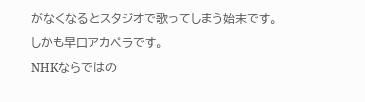がなくなるとスタジオで歌ってしまう始末です。
しかも早口アカペラです。
NHKならではの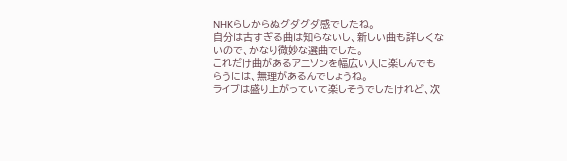NHKらしからぬグダグダ感でしたね。
自分は古すぎる曲は知らないし、新しい曲も詳しくないので、かなり微妙な選曲でした。
これだけ曲があるアニソンを幅広い人に楽しんでもらうには、無理があるんでしょうね。
ライブは盛り上がっていて楽しそうでしたけれど、次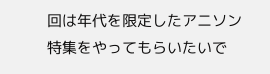回は年代を限定したアニソン特集をやってもらいたいで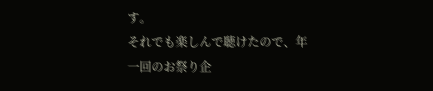す。
それでも楽しんで聴けたので、年一回のお祭り企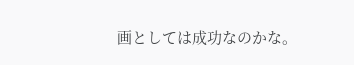画としては成功なのかな。